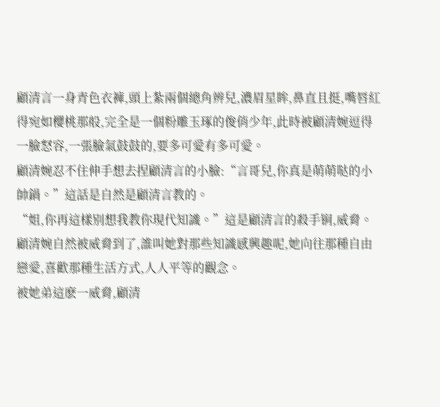顧清言一身青色衣褲,頭上紮兩個總角辨兒,濃眉星眸,鼻直且挺,嘴唇紅得宛如櫻桃那般,完全是一個粉雕玉琢的俊俏少年,此時被顧清婉逗得一臉怒容,一張臉氣鼓鼓的,要多可愛有多可愛。
顧清婉忍不住伸手想去捏顧清言的小臉:“言哥兒,你真是萌萌哒的小帥鍋。”這話是自然是顧清言教的。
“姐,你再這樣别想我教你現代知識。”這是顧清言的殺手锏,威脅。
顧清婉自然被威脅到了,誰叫她對那些知識感興趣呢,她向往那種自由戀愛,喜歡那種生活方式,人人平等的觀念。
被她弟這麽一威脅,顧清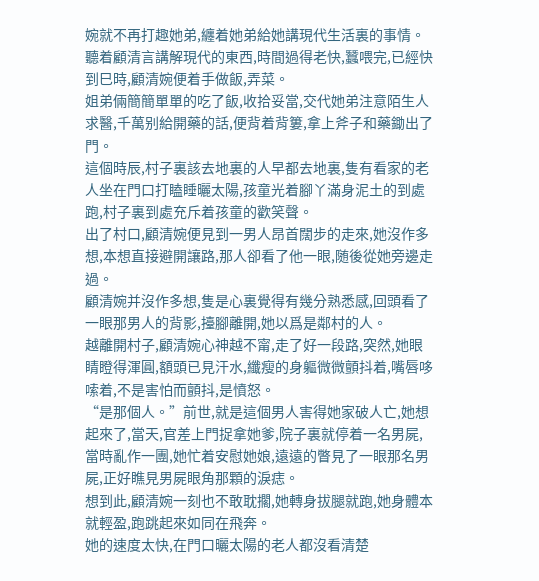婉就不再打趣她弟,纏着她弟給她講現代生活裏的事情。
聽着顧清言講解現代的東西,時間過得老快,蠶喂完,已經快到巳時,顧清婉便着手做飯,弄菜。
姐弟倆簡簡單單的吃了飯,收拾妥當,交代她弟注意陌生人求醫,千萬别給開藥的話,便背着背簍,拿上斧子和藥鋤出了門。
這個時辰,村子裏該去地裏的人早都去地裏,隻有看家的老人坐在門口打瞌睡曬太陽,孩童光着腳丫滿身泥土的到處跑,村子裏到處充斥着孩童的歡笑聲。
出了村口,顧清婉便見到一男人昂首闊步的走來,她沒作多想,本想直接避開讓路,那人卻看了他一眼,随後從她旁邊走過。
顧清婉并沒作多想,隻是心裏覺得有幾分熟悉感,回頭看了一眼那男人的背影,擡腳離開,她以爲是鄰村的人。
越離開村子,顧清婉心神越不甯,走了好一段路,突然,她眼睛瞪得渾圓,額頭已見汗水,纖瘦的身軀微微顫抖着,嘴唇哆嗦着,不是害怕而顫抖,是憤怒。
“是那個人。”前世,就是這個男人害得她家破人亡,她想起來了,當天,官差上門捉拿她爹,院子裏就停着一名男屍,當時亂作一團,她忙着安慰她娘,遠遠的瞥見了一眼那名男屍,正好瞧見男屍眼角那顆的淚痣。
想到此,顧清婉一刻也不敢耽擱,她轉身拔腿就跑,她身體本就輕盈,跑跳起來如同在飛奔。
她的速度太快,在門口曬太陽的老人都沒看清楚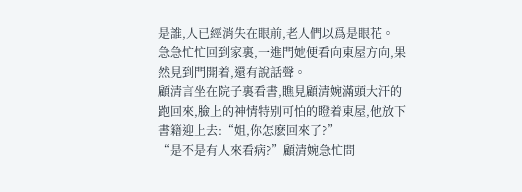是誰,人已經消失在眼前,老人們以爲是眼花。
急急忙忙回到家裏,一進門她便看向東屋方向,果然見到門開着,還有說話聲。
顧清言坐在院子裏看書,瞧見顧清婉滿頭大汗的跑回來,臉上的神情特别可怕的瞪着東屋,他放下書籍迎上去:“姐,你怎麽回來了?”
“是不是有人來看病?”顧清婉急忙問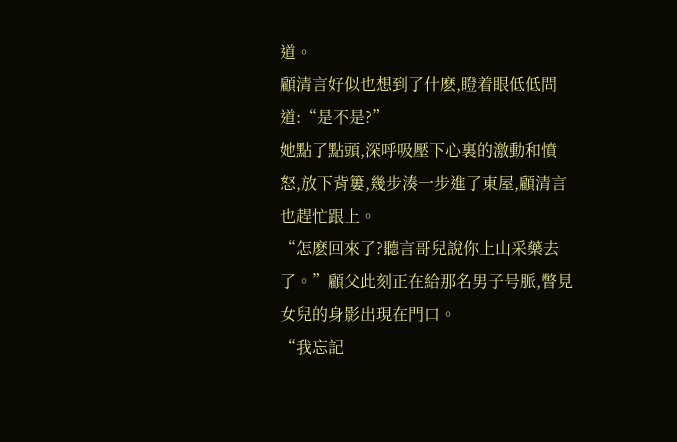道。
顧清言好似也想到了什麽,瞪着眼低低問道:“是不是?”
她點了點頭,深呼吸壓下心裏的激動和憤怒,放下背簍,幾步湊一步進了東屋,顧清言也趕忙跟上。
“怎麽回來了?聽言哥兒說你上山采藥去了。”顧父此刻正在給那名男子号脈,瞥見女兒的身影出現在門口。
“我忘記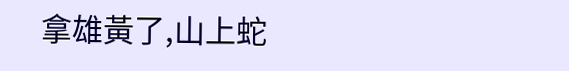拿雄黃了,山上蛇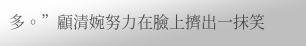多。”顧清婉努力在臉上擠出一抹笑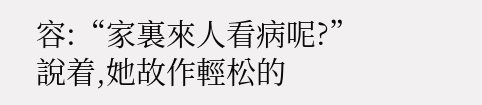容:“家裏來人看病呢?”說着,她故作輕松的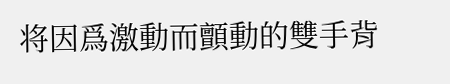将因爲激動而顫動的雙手背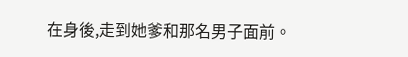在身後,走到她爹和那名男子面前。